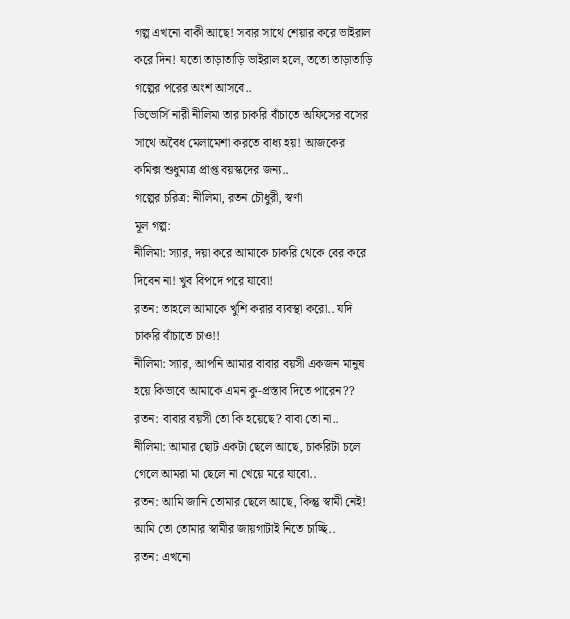গল্প এখনো বাকী আছে! সবার সাথে শেয়ার করে ভাইরাল করে দিন! যতো তাড়াতাড়ি ভাইরাল হলে, ততো তাড়াতাড়ি গল্পের পরের অংশ আসবে..
ডিভোর্সি নারী নীলিমা তার চাকরি বাঁচাতে অফিসের বসের সাথে অবৈধ মেলামেশা করতে বাধ্য হয়! আজকের কমিক্স শুধুমাত্র প্রাপ্ত বয়স্কদের জন্য..
গল্পের চরিত্র: নীলিমা, রতন চৌধুরী, স্বর্ণা
মূল গল্প:
নীলিমা: স্যার, দয়া করে আমাকে চাকরি থেকে বের করে দিবেন না! খুব বিপদে পরে যাবো!
রতন: তাহলে আমাকে খুশি করার ব্যবস্থা করো.. যদি চাকরি বাঁচাতে চাও!!
নীলিমা: স্যার, আপনি আমার বাবার বয়সী একজন মানুষ হয়ে কিভাবে আমাকে এমন কু-প্রস্তাব দিতে পারেন??
রতন: বাবার বয়সী তো কি হয়েছে? বাবা তো না..
নীলিমা: আমার ছোট একটা ছেলে আছে, চাকরিটা চলে গেলে আমরা মা ছেলে না খেয়ে মরে যাবো..
রতন: আমি জানি তোমার ছেলে আছে, কিন্তু স্বামী নেই! আমি তো তোমার স্বামীর জায়গাটাই নিতে চাচ্ছি..
রতন: এখনো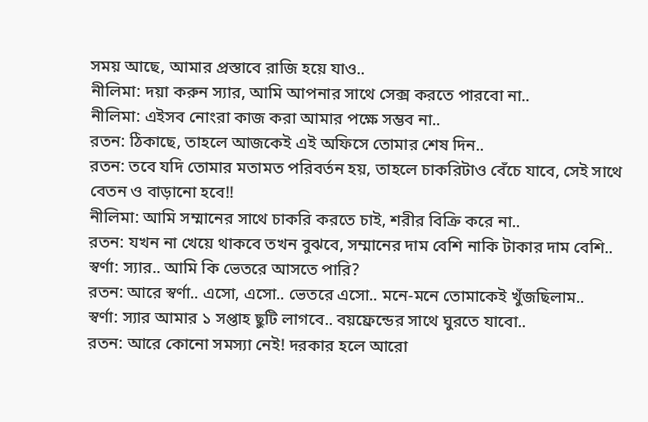সময় আছে, আমার প্রস্তাবে রাজি হয়ে যাও..
নীলিমা: দয়া করুন স্যার, আমি আপনার সাথে সেক্স করতে পারবো না..
নীলিমা: এইসব নোংরা কাজ করা আমার পক্ষে সম্ভব না..
রতন: ঠিকাছে, তাহলে আজকেই এই অফিসে তোমার শেষ দিন..
রতন: তবে যদি তোমার মতামত পরিবর্তন হয়, তাহলে চাকরিটাও বেঁচে যাবে, সেই সাথে বেতন ও বাড়ানো হবে!!
নীলিমা: আমি সম্মানের সাথে চাকরি করতে চাই, শরীর বিক্রি করে না..
রতন: যখন না খেয়ে থাকবে তখন বুঝবে, সম্মানের দাম বেশি নাকি টাকার দাম বেশি..
স্বর্ণা: স্যার.. আমি কি ভেতরে আসতে পারি?
রতন: আরে স্বর্ণা.. এসো, এসো.. ভেতরে এসো.. মনে-মনে তোমাকেই খুঁজছিলাম..
স্বর্ণা: স্যার আমার ১ সপ্তাহ ছুটি লাগবে.. বয়ফ্রেন্ডের সাথে ঘুরতে যাবো..
রতন: আরে কোনো সমস্যা নেই! দরকার হলে আরো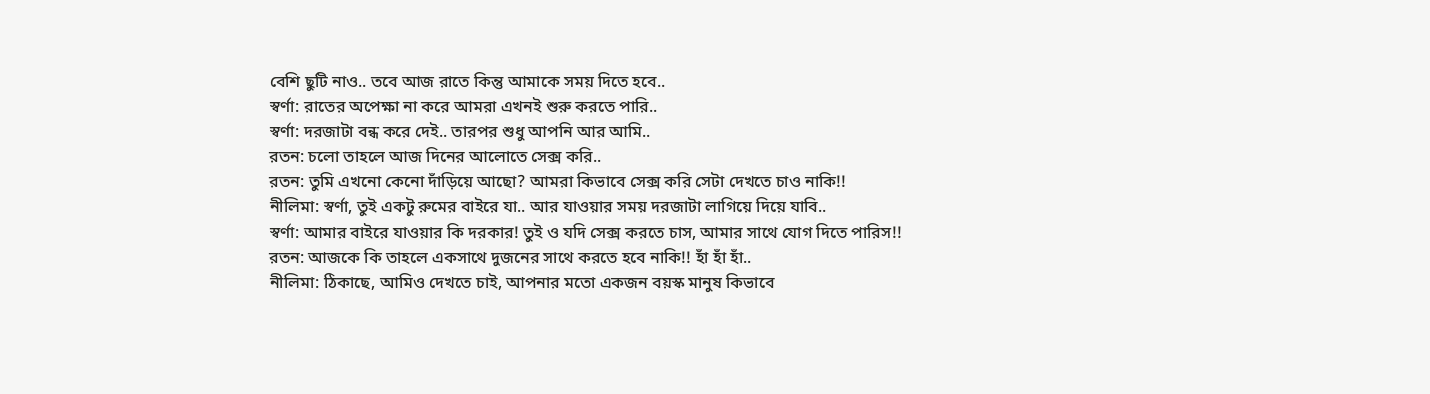বেশি ছুটি নাও.. তবে আজ রাতে কিন্তু আমাকে সময় দিতে হবে..
স্বর্ণা: রাতের অপেক্ষা না করে আমরা এখনই শুরু করতে পারি..
স্বর্ণা: দরজাটা বন্ধ করে দেই.. তারপর শুধু আপনি আর আমি..
রতন: চলো তাহলে আজ দিনের আলোতে সেক্স করি..
রতন: তুমি এখনো কেনো দাঁড়িয়ে আছো? আমরা কিভাবে সেক্স করি সেটা দেখতে চাও নাকি!!
নীলিমা: স্বর্ণা, তুই একটু রুমের বাইরে যা.. আর যাওয়ার সময় দরজাটা লাগিয়ে দিয়ে যাবি..
স্বর্ণা: আমার বাইরে যাওয়ার কি দরকার! তুই ও যদি সেক্স করতে চাস, আমার সাথে যোগ দিতে পারিস!!
রতন: আজকে কি তাহলে একসাথে দুজনের সাথে করতে হবে নাকি!! হাঁ হাঁ হাঁ..
নীলিমা: ঠিকাছে, আমিও দেখতে চাই, আপনার মতো একজন বয়স্ক মানুষ কিভাবে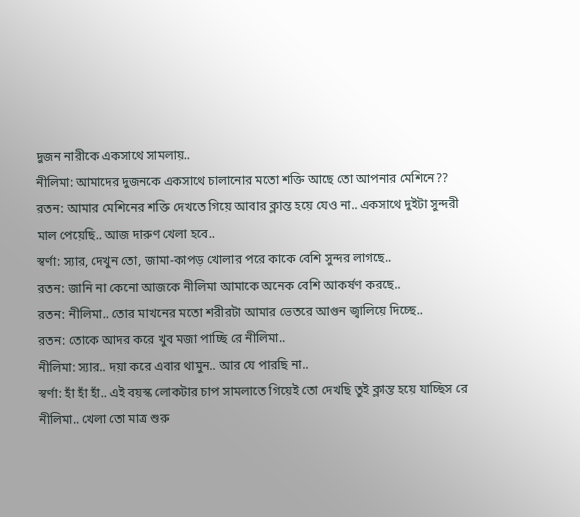দুজন নারীকে একসাথে সামলায়..
নীলিমা: আমাদের দুজনকে একসাথে চালানোর মতো শক্তি আছে তো আপনার মেশিনে??
রতন: আমার মেশিনের শক্তি দেখতে গিয়ে আবার ক্লান্ত হয়ে যেও না.. একসাথে দুইটা সুন্দরী মাল পেয়েছি.. আজ দারুণ খেলা হবে..
স্বর্ণা: স্যার, দেখুন তো, জামা-কাপড় খোলার পরে কাকে বেশি সুন্দর লাগছে..
রতন: জানি না কেনো আজকে নীলিমা আমাকে অনেক বেশি আকর্ষণ করছে..
রতন: নীলিমা.. তোর মাখনের মতো শরীরটা আমার ভেতরে আগুন জ্বালিয়ে দিচ্ছে..
রতন: তোকে আদর করে খুব মজা পাচ্ছি রে নীলিমা..
নীলিমা: স্যার.. দয়া করে এবার থামুন.. আর যে পারছি না..
স্বর্ণা: হাঁ হাঁ হাঁ.. এই বয়স্ক লোকটার চাপ সামলাতে গিয়েই তো দেখছি তুই ক্লান্ত হয়ে যাচ্ছিস রে নীলিমা.. খেলা তো মাত্র শুরু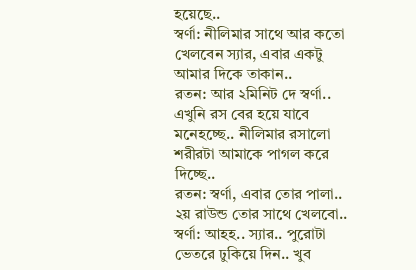হয়েছে..
স্বর্ণা: নীলিমার সাথে আর কতো খেলবেন স্যার, এবার একটু আমার দিকে তাকান..
রতন: আর ২মিনিট দে স্বর্ণা.. এখুনি রস বের হয়ে যাবে মনেহচ্ছে.. নীলিমার রসালো শরীরটা আমাকে পাগল করে দিচ্ছে..
রতন: স্বর্ণা, এবার তোর পালা.. ২য় রাউন্ড তোর সাথে খেলবো..
স্বর্ণা: আহহ.. স্যার.. পুরোটা ভেতরে ঢুকিয়ে দিন.. খুব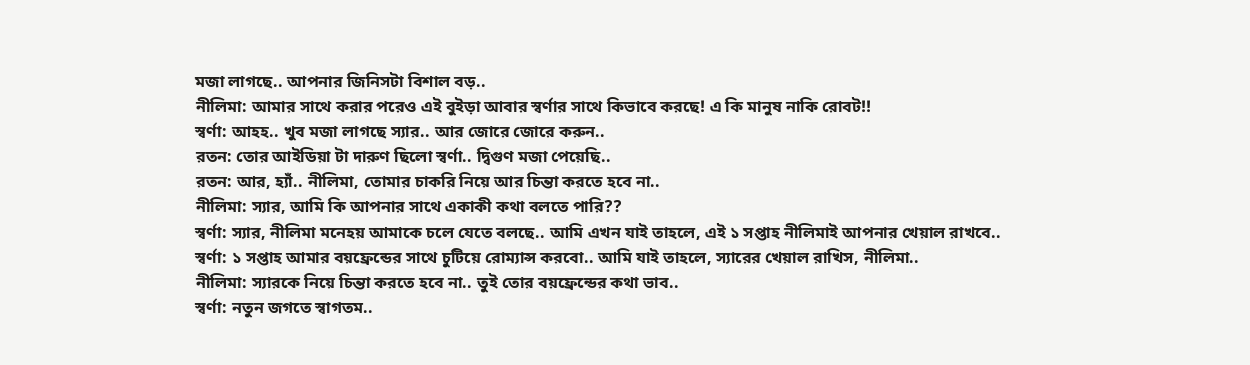মজা লাগছে.. আপনার জিনিসটা বিশাল বড়..
নীলিমা: আমার সাথে করার পরেও এই বুইড়া আবার স্বর্ণার সাথে কিভাবে করছে! এ কি মানুষ নাকি রোবট!!
স্বর্ণা: আহহ.. খুব মজা লাগছে স্যার.. আর জোরে জোরে করুন..
রতন: তোর আইডিয়া টা দারুণ ছিলো স্বর্ণা.. দ্বিগুণ মজা পেয়েছি..
রতন: আর, হ্যাঁ.. নীলিমা, তোমার চাকরি নিয়ে আর চিন্তা করতে হবে না..
নীলিমা: স্যার, আমি কি আপনার সাথে একাকী কথা বলতে পারি??
স্বর্ণা: স্যার, নীলিমা মনেহয় আমাকে চলে যেতে বলছে.. আমি এখন যাই তাহলে, এই ১ সপ্তাহ নীলিমাই আপনার খেয়াল রাখবে..
স্বর্ণা: ১ সপ্তাহ আমার বয়ফ্রেন্ডের সাথে চুটিয়ে রোম্যান্স করবো.. আমি যাই তাহলে, স্যারের খেয়াল রাখিস, নীলিমা..
নীলিমা: স্যারকে নিয়ে চিন্তা করতে হবে না.. তুই তোর বয়ফ্রেন্ডের কথা ভাব..
স্বর্ণা: নতুন জগতে স্বাগতম..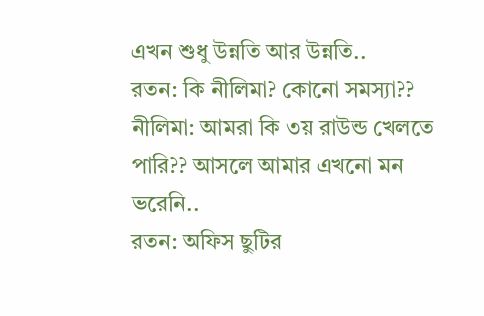এখন শুধু উন্নতি আর উন্নতি..
রতন: কি নীলিমা? কোনো সমস্যা??
নীলিমা: আমরা কি ৩য় রাউন্ড খেলতে পারি?? আসলে আমার এখনো মন ভরেনি..
রতন: অফিস ছুটির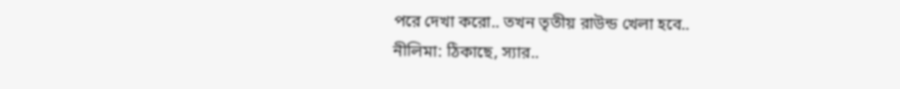পরে দেখা করো.. তখন তৃতীয় রাউন্ড খেলা হবে..
নীলিমা: ঠিকাছে, স্যার..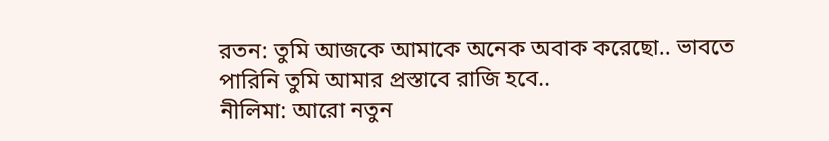রতন: তুমি আজকে আমাকে অনেক অবাক করেছো.. ভাবতে পারিনি তুমি আমার প্রস্তাবে রাজি হবে..
নীলিমা: আরো নতুন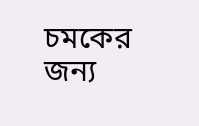চমকের জন্য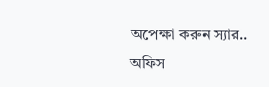অপেক্ষা করুন স্যার.. অফিস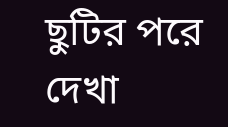ছুটির পরে দেখা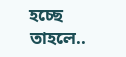হচ্ছে তাহলে..